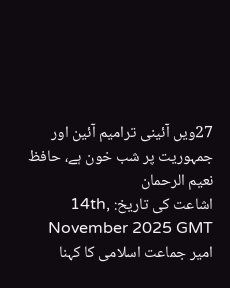27ویں آئینی ترامیم آئین اور جمہوریت پر شب خون ہے، حافظ نعیم الرحمان
اشاعت کی تاریخ: 14th, November 2025 GMT
امیر جماعت اسلامی کا کہنا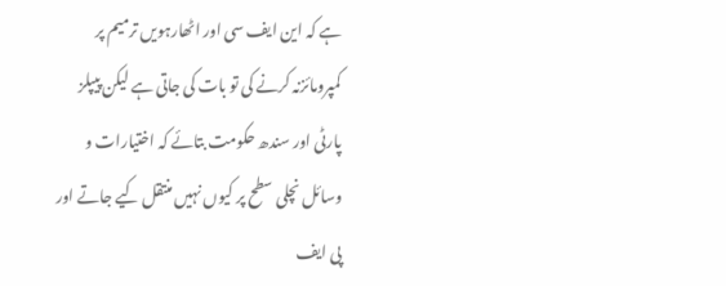ہے کہ این ایف سی اور اٹھارہویں ترمیم پر کمپرومائزنہ کرنے کی تو بات کی جاتی ہے لیکن پیپلز پارٹی اور سندھ حکومت بتائے کہ اختیارات و وسائل نچلی سطح پر کیوں نہیں منتقل کیے جاتے اور پی ایف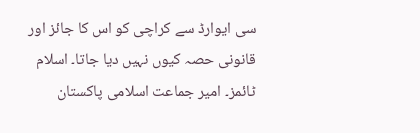سی ایوارڈ سے کراچی کو اس کا جائز اور قانونی حصہ کیوں نہیں دیا جاتا۔ اسلام ٹائمز۔ امیر جماعت اسلامی پاکستان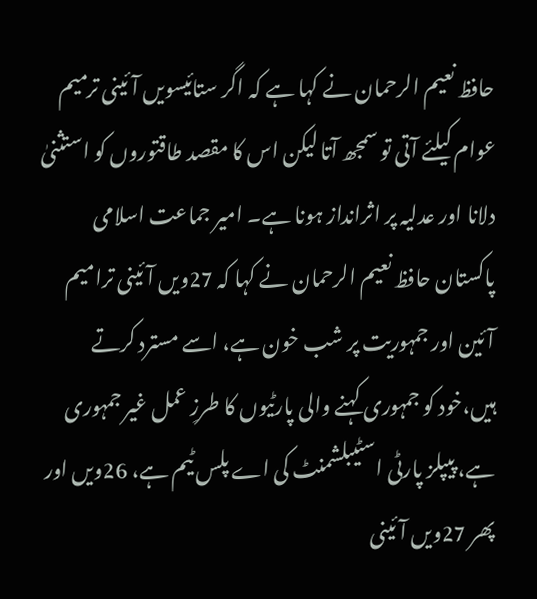حافظ نعیم الرحمان نے کہا ہے کہ اگر ستائیسویں آئینی ترمیم عوام کیلئے آتی تو سمجھ آتا لیکن اس کا مقصد طاقتوروں کو استثنیٰ دلانا اور عدلیہ پر اثرانداز ہونا ہے۔ امیر جماعت اسلامی پاکستان حافظ نعیم الرحمان نے کہا کہ 27ویں آئینی ترامیم آئین اور جمہوریت پر شب خون ہے، اسے مسترد کرتے ہیں،خود کو جمہوری کہنے والی پارٹیوں کا طرزِ عمل غیر جمہوری ہے، پیپلز پارٹی اسٹیبلشمنٹ کی اے پلس ٹیم ہے، 26ویں اور پھر 27ویں آئینی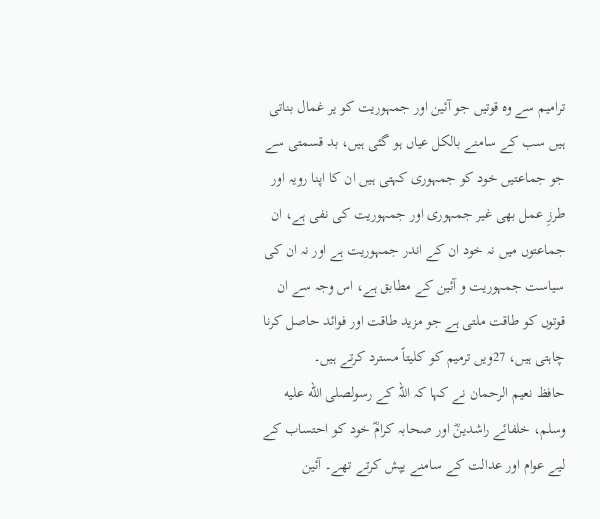ترامیم سے وہ قوتیں جو آئین اور جمہوریت کو یر غمال بناتی ہیں سب کے سامنے بالکل عیاں ہو گئی ہیں، بد قسمتی سے جو جماعتیں خود کو جمہوری کہتی ہیں ان کا اپنا رویہ اور طرزِ عمل بھی غیر جمہوری اور جمہوریت کی نفی ہے، ان جماعتوں میں نہ خود ان کے اندر جمہوریت ہے اور نہ ان کی سیاست جمہوریت و آئین کے مطابق ہے، اس وجہ سے ان قوتوں کو طاقت ملتی ہے جو مزید طاقت اور فوائد حاصل کرنا چاہتی ہیں، 27ویں ترمیم کو کلیتاً مسترد کرتے ہیں۔
حافظ نعیم الرحمان نے کہا کہ اللہ کے رسولصلى الله عليه وسلم، خلفائے راشدینؓ اور صحابہ کرامؓ خود کو احتساب کے لیے عوام اور عدالت کے سامنے یپش کرتے تھے۔ آئین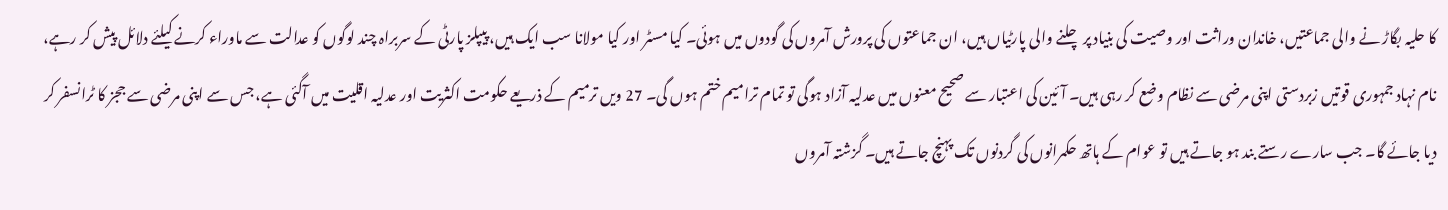کا حلیہ بگاڑ نے والی جماعتیں، خاندان وراثت اور وصیت کی بنیاد پر چلنے والی پارٹیاں ہیں، ان جماعتوں کی پرورش آمروں کی گودوں میں ہوئی۔ کیا مسٹر اور کیا مولانا سب ایک ہیں، پیپلز پارٹی کے سربراہ چند لوگوں کو عدالت سے ماوراء کرنے کیلئے دلائل پیش کر رہے، نام نہاد جمہوری قوتیں زبردستی اپنی مرضی سے نظام وضع کر رہی ہیں۔ آئین کی اعتبار سے صحیح معنوں میں عدلیہ آزاد ہوگی تو تمام ترامیم ختم ہوں گی۔ 27 ویں ترمیم کے ذریعے حکومت اکثریت اور عدلیہ اقلیت میں آگئی ہے، جس سے اپنی مرضی سے ججز کا ٹرانسفر کر دیا جائے گا۔ جب سارے رستے بند ہو جاتے ہیں تو عوام کے ہاتھ حکمرانوں کی گردنوں تک پہنچ جاتے ہیں۔ گزشتہ آمروں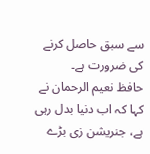سے سبق حاصل کرنے کی ضرورت ہے۔
حافظ نعیم الرحمان نے کہا کہ اب دنیا بدل رہی ہے، جنریشن زی بڑے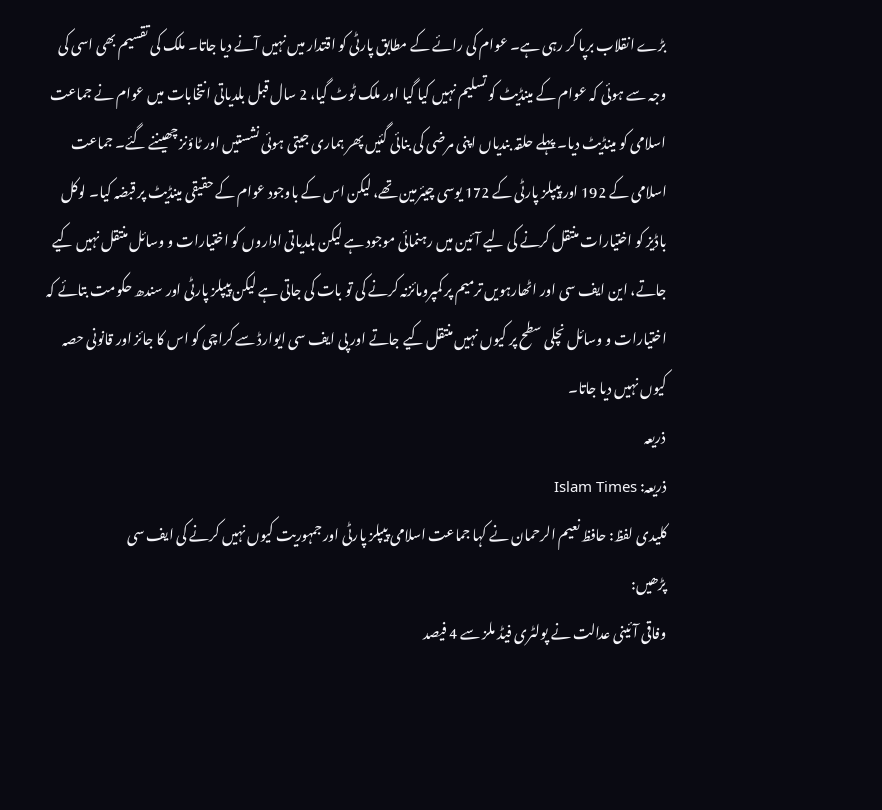بڑے انقلاب برپا کر رہی ہے۔ عوام کی رائے کے مطابق پارٹی کو اقتدار میں نہیں آنے دیا جاتا۔ ملک کی تقسیم بھی اسی کی وجہ سے ہوئی کہ عوام کے مینڈیٹ کو تسلیم نہیں کیا گیا اور ملک ٹوٹ گیا، 2 سال قبل بلدیاتی انتخابات میں عوام نے جماعت اسلامی کو مینڈیٹ دیا۔ پہلے حلقہ بندیاں اپنی مرضی کی بنائی گئیں پھر ہماری جیتی ہوئی نشستیں اور ٹاؤنز چھیننے گئے۔ جماعت اسلامی کے 192 اور پیپلز پارٹی کے 172 یوسی چیئرمین تھے، لیکن اس کے باوجود عوام کے حقیقی مینڈیٹ پر قبضہ کیا۔ لوکل باڈیز کو اختیارات منتقل کرنے کی لیے آئین میں رہنمائی موجود ہے لیکن بلدیاتی اداروں کو اختیارات و وسائل منتقل نہیں کیے جاتے، این ایف سی اور اٹھارہویں ترمیم پر کمپرومائزنہ کرنے کی تو بات کی جاتی ہے لیکن پیپلز پارٹی اور سندھ حکومت بتائے کہ اختیارات و وسائل نچلی سطح پر کیوں نہیں منتقل کیے جاتے اور پی ایف سی ایوارڈ سے کراچی کو اس کا جائز اور قانونی حصہ کیوں نہیں دیا جاتا۔
ذریعہ
ذریعہ: Islam Times
کلیدی لفظ: حافظ نعیم الرحمان نے کہا جماعت اسلامی پیپلز پارٹی اور جمہوریت کیوں نہیں کرنے کی ایف سی
پڑھیں:
وفاقی آئینی عدالت نے پولٹری فیڈ ملز سے 4 فیصد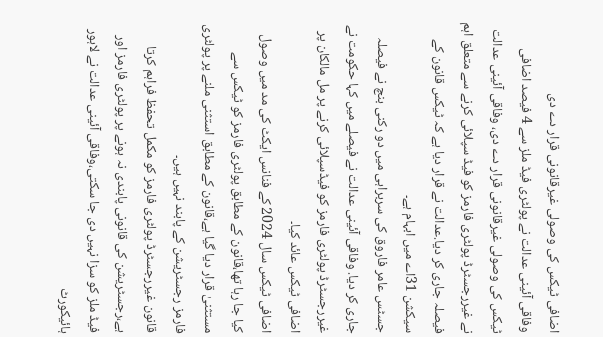اضافی ٹیکس کی وصولی غیرقانونی قرار دے دی
وفاقی آئینی عدالت نے پولٹری فیڈ ملز سے 4 فیصد اضافی ٹیکس کی وصولی غیرقانونی قرار دے دی، وفاقی آئینی عدالت نے غیررجسٹرڈ پولٹری فارمز کو فیڈ سپلائی کرنے سے متعلق اہم فیصلہ جاری کر دیا.عدالت نے قرار دیا ہے کہ ٹیکس قانون کے سیکشن 31اے میں ابہام ہے۔
جسٹس عامر فاروق کی سربراہی میں دو رکنی بنچ نے فیصلہ جاری کر دیا. وفاقی آئینی عدالت نے فیصلے میں کہا حکومت نے غیررجسٹرڈ پولٹری فارمز کو فیڈسپلائی کرنے پر مل مالکان پر اضافی ٹیکس عائد کیا۔
اضافی ٹیکس سال 2024 کے فنانس ایکٹ کی مد میں وصول کیا جا رہا تھا،قانون کے مطابق پولٹری فارمز کو ٹیکس سے مستثنیٰ قرار دیا گیا ہے،قانون کے مطابق استثنی ملنے پر پولٹری فارمز رجسٹریشن کے پابند نہیں ہیں۔
قانون غیررجسٹرڈ پولٹری فارمز کو مکمل تحفظ فراہم کرتا ہے،رجسٹریشن کی قانونی پابندی نہ ہونے پر پولٹری فارمز اور فیڈ ملز کو سزا نہیں دی جا سکتی،وفاقی آئینی عدالت نے لاہور ہائیکورٹ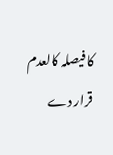کا فیصلہ کالعدم قرار دے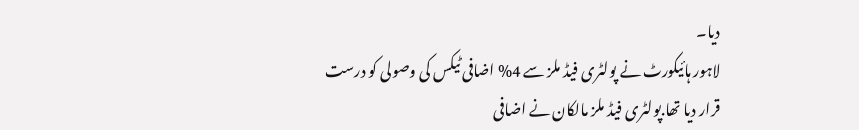دیا۔
لاہور ہائیکورٹ نے پولٹری فیڈ ملز سے 4% اضافی ٹیکس کی وصولی کو درست قرار دیا تھا.پولٹری فیڈ ملز مالکان نے اضافی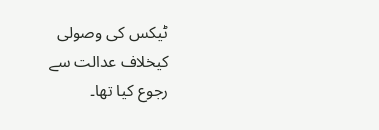ٹیکس کی وصولی کیخلاف عدالت سے رجوع کیا تھا۔